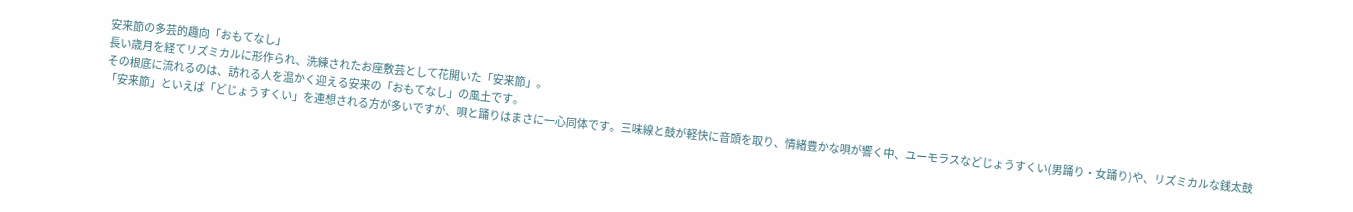安来節の多芸的趣向「おもてなし」
長い歳月を経てリズミカルに形作られ、洗練されたお座敷芸として花開いた「安来節」。
その根底に流れるのは、訪れる人を温かく迎える安来の「おもてなし」の風土です。
「安来節」といえば「どじょうすくい」を連想される方が多いですが、唄と踊りはまさに一心同体です。三味線と鼓が軽快に音頭を取り、情緒豊かな唄が響く中、ユーモラスなどじょうすくい(男踊り・女踊り)や、リズミカルな銭太鼓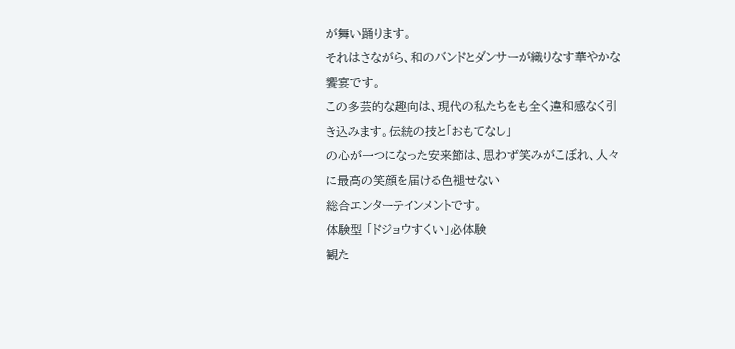が舞い踊ります。
それはさながら、和のバンドとダンサーが織りなす華やかな饗宴です。
この多芸的な趣向は、現代の私たちをも全く違和感なく引き込みます。伝統の技と「おもてなし」
の心が一つになった安来節は、思わず笑みがこぼれ、人々に最高の笑顔を届ける色褪せない
総合エンターテインメントです。
体験型 「ドジョウすくい」必体験
観た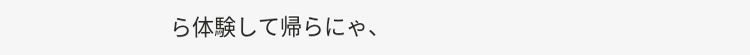ら体験して帰らにゃ、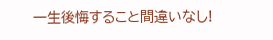一生後悔すること間違いなし!